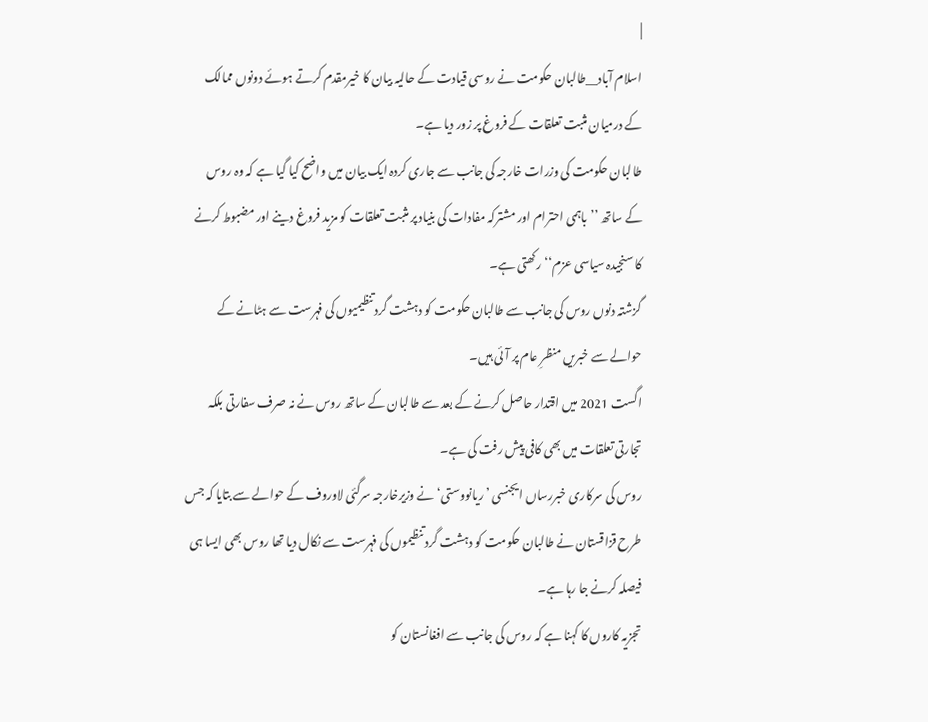|
اسلام آباد__طالبان حکومت نے روسی قیادت کے حالیہ بیان کا خیرمقدم کرتے ہوئے دونوں ممالک کے درمیان مثبت تعلقات کے فروغ پر زور دیا ہے۔
طالبان حکومت کی وزرات خارجہ کی جانب سے جاری کردہ ایک بیان میں واضح کیا گیا ہے کہ وہ روس کے ساتھ ’’باہمی احترام اور مشترکہ مفادات کی بنیاد پر مثبت تعلقات کو مزید فروغ دینے اور مضبوط کرنے کا سنجیدہ سیاسی عزم‘‘ رکھتی ہے۔
گزشتہ دنوں روس کی جانب سے طالبان حکومت کو دہشت گرد تنظیمیوں کی فہرست سے ہٹانے کے حوالے سے خبریں منظرِ عام پر آئی ہیں۔
اگست 2021 میں اقتدار حاصل کرنے کے بعد سے طالبان کے ساتھ روس نے نہ صرف سفارتی بلکہ تجارتی تعلقات میں بھی کافی پیش رفت کی ہے۔
روس کی سرکاری خبررساں ایجنسی ’ریانووستی‘ نے وزیرخارجہ سرگئی لاوروف کے حوالے سے بتایا کہ جس طرح قزاقستان نے طالبان حکومت کو دہشت گرد تنظیموں کی فہرست سے نکال دیا تھا روس بھی ایسا ہی فیصلہ کرنے جا رہا ہے۔
تجزیہ کاروں کا کہنا ہے کہ روس کی جانب سے افغانستان کو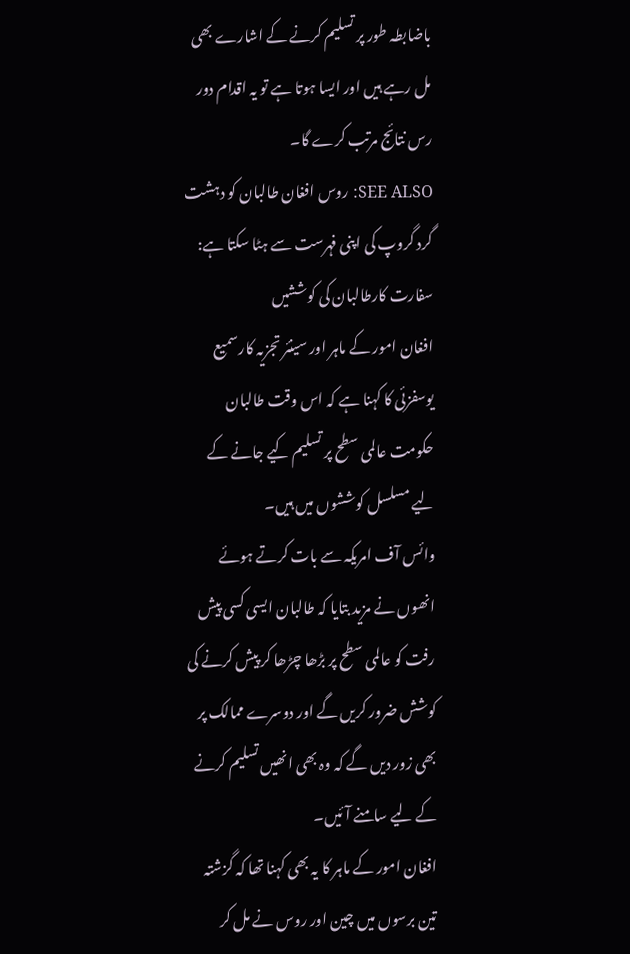باضابطہ طور پر تسلیم کرنے کے اشارے بھی مل رہے ہیں اور ایسا ہوتا ہے تو یہ اقدام دور رس نتائج مرتب کرے گا۔
SEE ALSO: روس افغان طالبان کو دہشت گرد گروپ کی اپنی فہرست سے ہٹا سکتا ہے: سفارت کارطالبان کی کوششیں
افغان امور کے ماہر اور سینئر تجزیہ کارسمیع یوسفزئی کا کہنا ہے کہ اس وقت طالبان حکومت عالمی سطح پر تسلیم کیے جانے کے لیے مسلسل کوششوں میں ہیں۔
وائس آف امریکہ سے بات کرتے ہوئے انھوں نے مزید بتایا کہ طالبان ایسی کسی پیش رفت کو عالمی سطح پر بڑھا چڑھا کر پیش کرنے کی کوشش ضرور کریں گے اور دوسرے ممالک پر بھی زور دیں گے کہ وہ بھی انھیں تسلیم کرنے کے لیے سامنے آئیں۔
افغان امور کے ماہر کا یہ بھی کہنا تھا کہ گزشتہ تین برسوں میں چین اور روس نے مل کر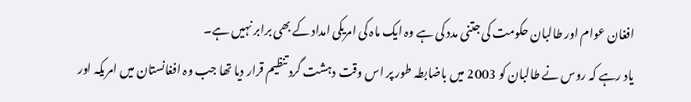افغان عوام اور طالبان حکومت کی جتنی مدد کی ہے وہ ایک ماہ کی امریکی امداد کے بھی برابر نہیں ہے۔
یاد رہے کہ روس نے طالبان کو 2003 میں باضابطہ طور پر اس وقت دہشت گرد تنظیم قرار دیا تھا جب وہ افغانستان میں امریکہ اور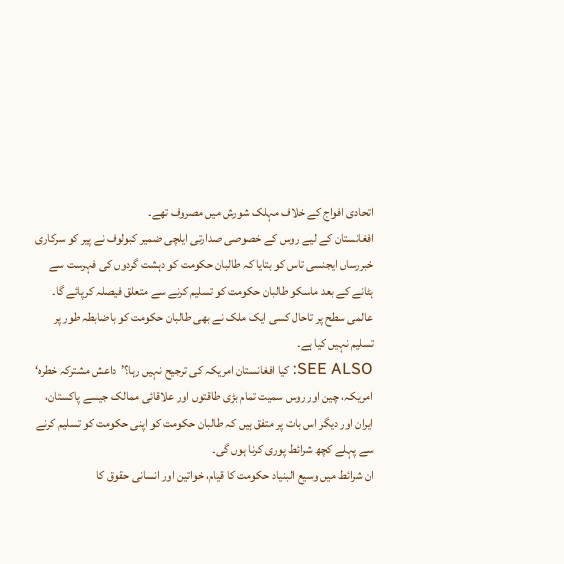اتحادی افواج کے خلاف مہلک شورش میں مصروف تھے۔
افغانستان کے لیے روس کے خصوصی صدارتی ایلچی ضمیر کبولوف نے پیر کو سرکاری خبررساں ایجنسی تاس کو بتایا کہ طالبان حکومت کو دہشت گردوں کی فہرست سے ہٹانے کے بعد ماسکو طالبان حکومت کو تسلیم کرنے سے متعلق فیصلہ کرپائے گا۔
عالمی سطح پر تاحال کسی ایک ملک نے بھی طالبان حکومت کو باضابطہ طور پر تسلیم نہیں کیا ہے۔
SEE ALSO: کیا افغانستان امریکہ کی ترجیح نہیں رہا؟’داعش مشترکہ خطرہ‘
امریکہ، چین اور روس سمیت تمام بڑی طاقتوں اور علاقائی ممالک جیسے پاکستان، ایران اور دیگر اس بات پر متفق ہیں کہ طالبان حکومت کو اپنی حکومت کو تسلیم کرنے سے پہلے کچھ شرائط پوری کرنا ہوں گی۔
ان شرائط میں وسیع البنیاد حکومت کا قیام، خواتین اور انسانی حقوق کا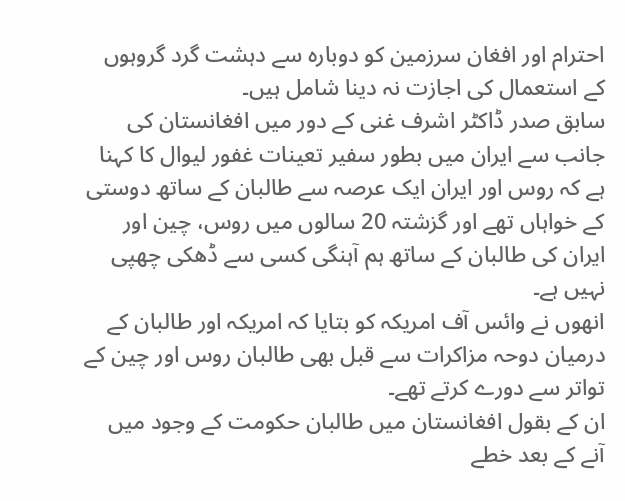احترام اور افغان سرزمین کو دوبارہ سے دہشت گرد گروہوں کے استعمال کی اجازت نہ دینا شامل ہیں۔
سابق صدر ڈاکٹر اشرف غنی کے دور میں افغانستان کی جانب سے ایران میں بطور سفیر تعینات غفور لیوال کا کہنا ہے کہ روس اور ایران ایک عرصہ سے طالبان کے ساتھ دوستی کے خواہاں تھے اور گزشتہ 20 سالوں میں روس، چین اور ایران کی طالبان کے ساتھ ہم آہنگی کسی سے ڈھکی چھپی نہیں ہے۔
انھوں نے وائس آف امریکہ کو بتایا کہ امریکہ اور طالبان کے درمیان دوحہ مزاکرات سے قبل بھی طالبان روس اور چین کے تواتر سے دورے کرتے تھے۔
ان کے بقول افغانستان میں طالبان حکومت کے وجود میں آنے کے بعد خطے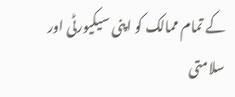کے تمام ممالک کو اپنی سیکیورٹی اور سلامتی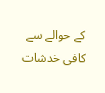کے حوالے سے کافی خدشات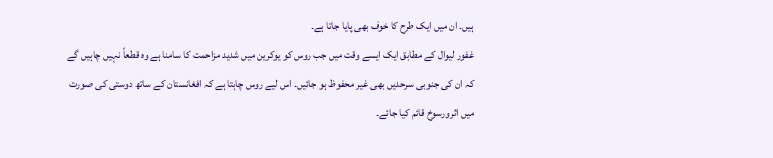ہیں۔ ان میں ایک طرح کا خوف بھی پایا جاتا ہے۔
غفور لیوال کے مطابق ایک ایسے وقت میں جب روس کو یوکرین میں شدید مزاحمت کا سامنا ہے وہ قطعاً نہیں چاہیں گے کہ ان کی جنوبی سرحدیں بھی غیر محفوظ ہو جائیں۔ اس لیے روس چاہتا ہے کہ افغانستان کے ساتھ دوستی کی صورت میں اثرورسوخ قائم کیا جائے۔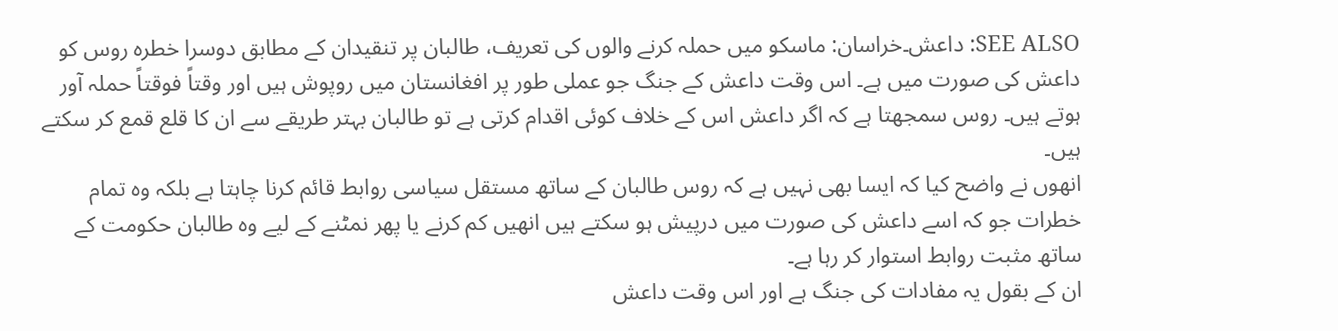SEE ALSO: داعش۔خراسان: ماسکو میں حملہ کرنے والوں کی تعریف، طالبان پر تنقیدان کے مطابق دوسرا خطرہ روس کو داعش کی صورت میں ہے۔ اس وقت داعش کے جنگ جو عملی طور پر افغانستان میں روپوش ہیں اور وقتاً فوقتاً حملہ آور ہوتے ہیں۔ روس سمجھتا ہے کہ اگر داعش اس کے خلاف کوئی اقدام کرتی ہے تو طالبان بہتر طریقے سے ان کا قلع قمع کر سکتے ہیں۔
انھوں نے واضح کیا کہ ایسا بھی نہیں ہے کہ روس طالبان کے ساتھ مستقل سیاسی روابط قائم کرنا چاہتا ہے بلکہ وہ تمام خطرات جو کہ اسے داعش کی صورت میں درپیش ہو سکتے ہیں انھیں کم کرنے یا پھر نمٹنے کے لیے وہ طالبان حکومت کے ساتھ مثبت روابط استوار کر رہا ہے۔
ان کے بقول یہ مفادات کی جنگ ہے اور اس وقت داعش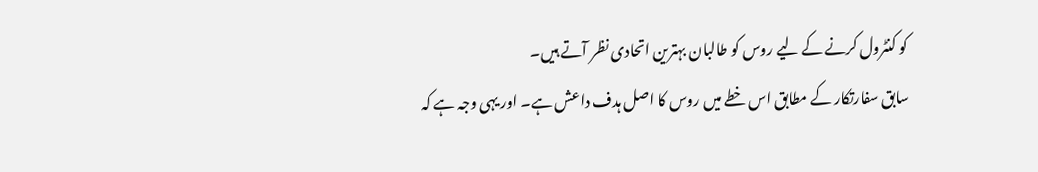کو کنٹرول کرنے کے لیے روس کو طالبان بہترین اتحادی نظر آتے ہیں۔
سابق سفارتکار کے مطابق اس خطے میں روس کا اصل ہدف داعش ہے۔ اور یہی وجہ ہے کہ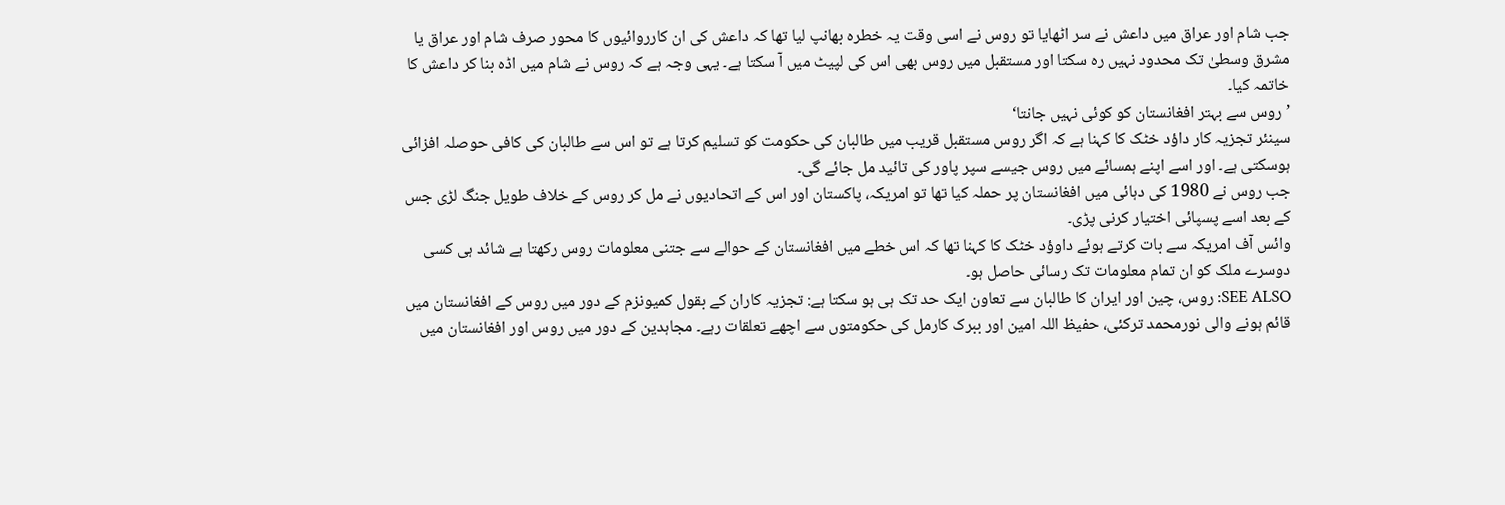جب شام اور عراق میں داعش نے سر اٹھایا تو روس نے اسی وقت یہ خطرہ بھانپ لیا تھا کہ داعش کی ان کارروائیوں کا محور صرف شام اور عراق یا مشرق وسطیٰ تک محدود نہیں رہ سکتا اور مستقبل میں روس بھی اس کی لپیٹ میں آ سکتا ہے۔ یہی وجہ ہے کہ روس نے شام میں اڈہ بنا کر داعش کا خاتمہ کیا۔
’روس سے بہتر افغانستان کو کوئی نہیں جانتا‘
سینئر تجزیہ کار داؤد خٹک کا کہنا ہے کہ اگر روس مستقبل قریب میں طالبان کی حکومت کو تسلیم کرتا ہے تو اس سے طالبان کی کافی حوصلہ افزائی ہوسکتی ہے۔ اور اسے اپنے ہمسائے میں روس جیسے سپر پاور کی تائید مل جائے گی۔
جب روس نے 1980 کی دہائی میں افغانستان پر حملہ کیا تھا تو امریکہ، پاکستان اور اس کے اتحادیوں نے مل کر روس کے خلاف طویل جنگ لڑی جس کے بعد اسے پسپائی اختیار کرنی پڑی۔
وائس آف امریکہ سے بات کرتے ہوئے داوؤد خٹک کا کہنا تھا کہ اس خطے میں افغانستان کے حوالے سے جتنی معلومات روس رکھتا ہے شائد ہی کسی دوسرے ملک کو ان تمام معلومات تک رسائی حاصل ہو۔
SEE ALSO: روس، چین اور ایران کا طالبان سے تعاون ایک حد تک ہی ہو سکتا ہے: تجزیہ کاران کے بقول کمیونزم کے دور میں روس کے افغانستان میں قائم ہونے والی نورمحمد ترکئی، حفیظ اللہ امین اور ببرک کارمل کی حکومتوں سے اچھے تعلقات رہے۔ مجاہدین کے دور میں روس اور افغانستان میں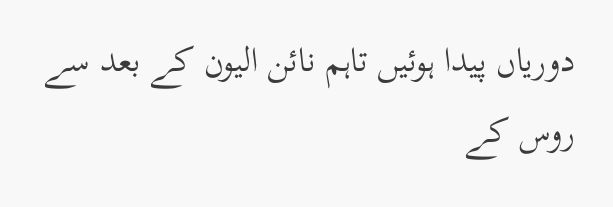دوریاں پیدا ہوئیں تاہم نائن الیون کے بعد سے روس کے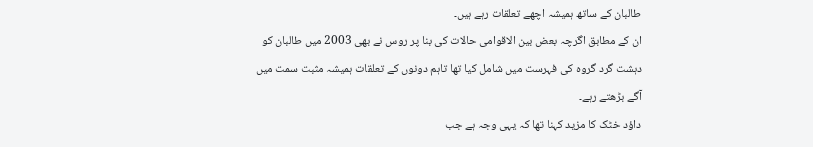طالبان کے ساتھ ہمیشہ اچھے تعلقات رہے ہیں۔
ان کے مطابق اگرچہ بعض بین الاقوامی حالات کی بنا پر روس نے بھی 2003 میں طالبان کو دہشت گرد گروہ کی فہرست میں شامل کیا تھا تاہم دونوں کے تعلقات ہمیشہ مثبت سمت میں آگے بڑھتے رہے۔
داؤد خٹک کا مزید کہنا تھا کہ یہی وجہ ہے جب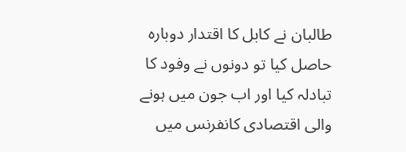طالبان نے کابل کا اقتدار دوبارہ حاصل کیا تو دونوں نے وفود کا تبادلہ کیا اور اب جون میں ہونے والی اقتصادی کانفرنس میں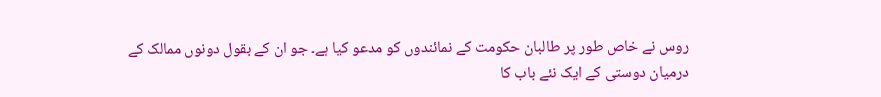روس نے خاص طور پر طالبان حکومت کے نمائندوں کو مدعو کیا ہے۔ جو ان کے بقول دونوں ممالک کے درمیان دوستی کے ایک نئے باب کا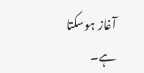آغاز ہوسکتا ہے۔